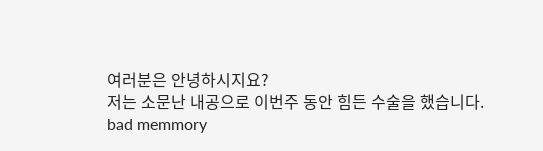여러분은 안녕하시지요?
저는 소문난 내공으로 이번주 동안 힘든 수술을 했습니다.
bad memmory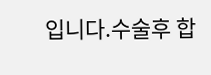입니다.수술후 합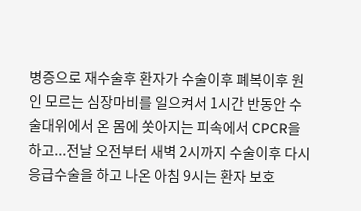병증으로 재수술후 환자가 수술이후 폐복이후 원인 모르는 심장마비를 일으켜서 1시간 반동안 수술대위에서 온 몸에 쏫아지는 피속에서 CPCR을 하고...전날 오전부터 새벽 2시까지 수술이후 다시 응급수술을 하고 나온 아침 9시는 환자 보호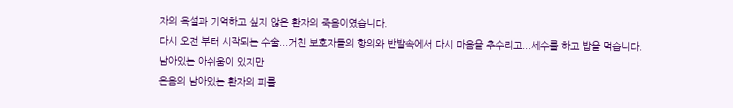자의 욕설과 기억하고 싶지 않은 환자의 죽음이였습니다.
다시 오전 부터 시작되는 수술...거친 보호자들의 항의와 반발속에서 다시 마음을 추수리고...세수를 하고 밥을 먹습니다.
남아있는 아쉬움이 있지만
온옴의 남아있는 환자의 피를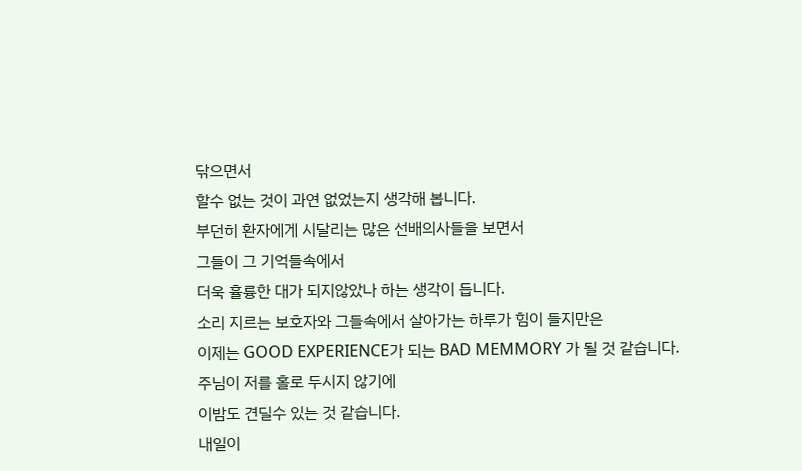닦으면서
할수 없는 것이 과연 없었는지 생각해 봅니다.
부던히 환자에게 시달리는 많은 선배의사들을 보면서
그들이 그 기억들속에서
더욱 휼륭한 대가 되지않았나 하는 생각이 듭니다.
소리 지르는 보호자와 그들속에서 살아가는 하루가 힘이 들지만은
이제는 GOOD EXPERIENCE가 되는 BAD MEMMORY 가 될 것 같습니다.
주님이 저를 홀로 두시지 않기에
이밤도 견딜수 있는 것 같습니다.
내일이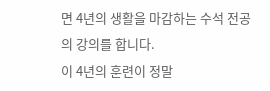면 4년의 생활을 마감하는 수석 전공의 강의를 합니다.
이 4년의 훈련이 정말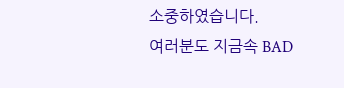소중하였습니다.
여러분도 지금속 BAD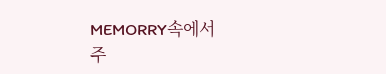MEMORRY속에서
주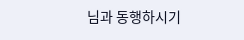님과 동행하시기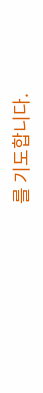를 기도합니다.